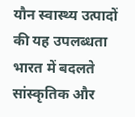यौन स्वास्थ्य उत्पादों की यह उपलब्धता भारत में बदलते सांस्कृतिक और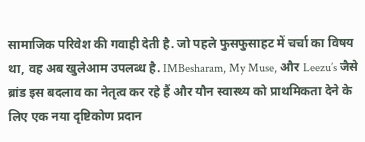सामाजिक परिवेश की गवाही देती है. जो पहले फुसफुसाहट में चर्चा का विषय था, वह अब खुलेआम उपलब्ध है. IMBesharam, My Muse, और Leezu’s जैसे ब्रांड इस बदलाव का नेतृत्व कर रहे हैं और यौन स्वास्थ्य को प्राथमिकता देने के लिए एक नया दृष्टिकोण प्रदान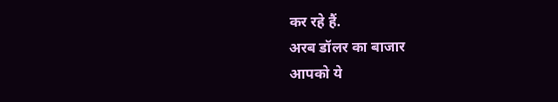कर रहे हैं.
अरब डॉलर का बाजार
आपको ये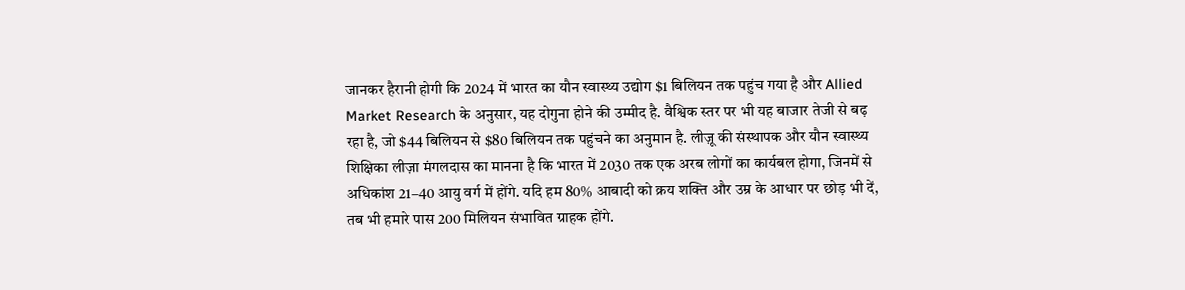जानकर हैरानी होगी कि 2024 में भारत का यौन स्वास्थ्य उद्योग $1 बिलियन तक पहुंच गया है और Allied Market Research के अनुसार, यह दोगुना होने की उम्मीद है. वैश्विक स्तर पर भी यह बाजार तेजी से बढ़ रहा है, जो $44 बिलियन से $80 बिलियन तक पहुंचने का अनुमान है. लीज़ू की संस्थापक और यौन स्वास्थ्य शिक्षिका लीज़ा मंगलदास का मानना है कि भारत में 2030 तक एक अरब लोगों का कार्यबल होगा, जिनमें से अधिकांश 21–40 आयु वर्ग में होंगे. यदि हम 80% आबादी को क्रय शक्ति और उम्र के आधार पर छोड़ भी दें, तब भी हमारे पास 200 मिलियन संभावित ग्राहक होंगे.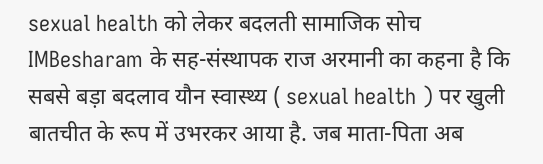sexual health को लेकर बदलती सामाजिक सोच
IMBesharam के सह-संस्थापक राज अरमानी का कहना है कि सबसे बड़ा बदलाव यौन स्वास्थ्य ( sexual health ) पर खुली बातचीत के रूप में उभरकर आया है. जब माता-पिता अब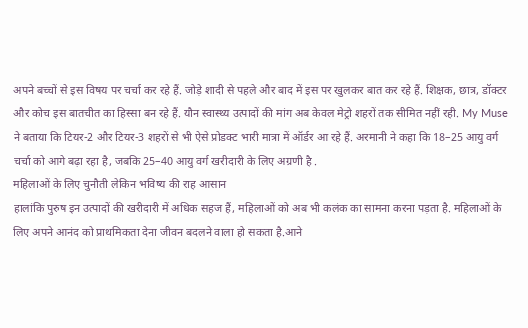अपने बच्चों से इस विषय पर चर्चा कर रहे हैं. जोड़े शादी से पहले और बाद में इस पर खुलकर बात कर रहे हैं. शिक्षक, छात्र, डॉक्टर और कोच इस बातचीत का हिस्सा बन रहे हैं. यौन स्वास्थ्य उत्पादों की मांग अब केवल मेट्रो शहरों तक सीमित नहीं रही. My Muse ने बताया कि टियर-2 और टियर-3 शहरों से भी ऐसे प्रोडक्ट भारी मात्रा में ऑर्डर आ रहे हैं. अरमानी ने कहा कि 18–25 आयु वर्ग चर्चा को आगे बढ़ा रहा है, जबकि 25–40 आयु वर्ग खरीदारी के लिए अग्रणी है .
महिलाओं के लिए चुनौती लेकिन भविष्य की राह आसान
हालांकि पुरुष इन उत्पादों की खरीदारी में अधिक सहज हैं, महिलाओं को अब भी कलंक का सामना करना पड़ता है. महिलाओं के लिए अपने आनंद को प्राथमिकता देना जीवन बदलने वाला हो सकता है.आने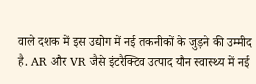वाले दशक में इस उद्योग में नई तकनीकों के जुड़ने की उम्मीद है. AR और VR जैसे इंटरैक्टिव उत्पाद यौन स्वास्थ्य में नई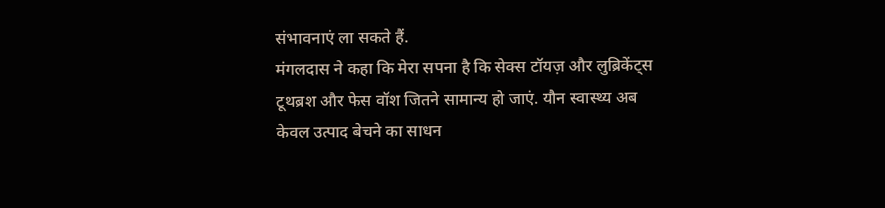संभावनाएं ला सकते हैं.
मंगलदास ने कहा कि मेरा सपना है कि सेक्स टॉयज़ और लुब्रिकेंट्स टूथब्रश और फेस वॉश जितने सामान्य हो जाएं. यौन स्वास्थ्य अब केवल उत्पाद बेचने का साधन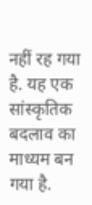नहीं रह गया है. यह एक सांस्कृतिक बदलाव का माध्यम बन गया है.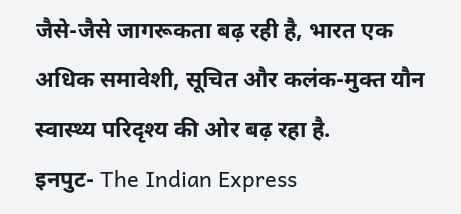जैसे-जैसे जागरूकता बढ़ रही है, भारत एक अधिक समावेशी, सूचित और कलंक-मुक्त यौन स्वास्थ्य परिदृश्य की ओर बढ़ रहा है.
इनपुट- The Indian Express